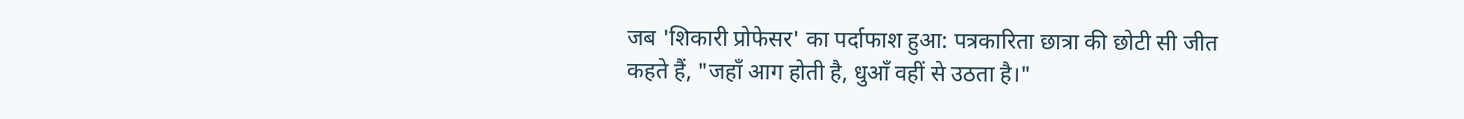जब 'शिकारी प्रोफेसर' का पर्दाफाश हुआ: पत्रकारिता छात्रा की छोटी सी जीत
कहते हैं, "जहाँ आग होती है, धुआँ वहीं से उठता है।"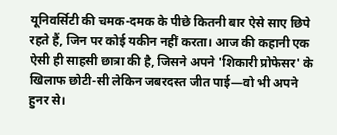यूनिवर्सिटी की चमक-दमक के पीछे कितनी बार ऐसे साए छिपे रहते हैं, जिन पर कोई यकीन नहीं करता। आज की कहानी एक ऐसी ही साहसी छात्रा की है, जिसने अपने 'शिकारी प्रोफेसर' के खिलाफ छोटी-सी लेकिन जबरदस्त जीत पाई—वो भी अपने हुनर से।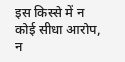इस किस्से में न कोई सीधा आरोप, न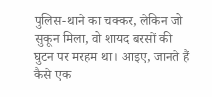पुलिस-थाने का चक्कर, लेकिन जो सुकून मिला, वो शायद बरसों की घुटन पर मरहम था। आइए, जानते हैं कैसे एक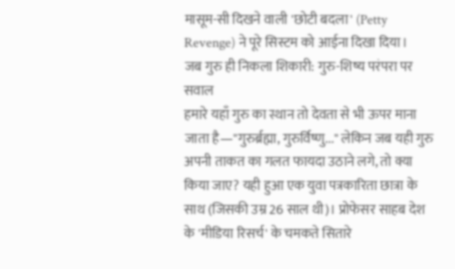मासूम-सी दिखने वाली 'छोटी बदला' (Petty Revenge) ने पूरे सिस्टम को आईना दिखा दिया।
जब गुरु ही निकला शिकारी: गुरु-शिष्य परंपरा पर सवाल
हमारे यहाँ गुरु का स्थान तो देवता से भी ऊपर माना जाता है—"गुरुर्ब्रह्मा, गुरुर्विष्णु..." लेकिन जब यही गुरु अपनी ताकत का गलत फायदा उठाने लगे, तो क्या किया जाए? यही हुआ एक युवा पत्रकारिता छात्रा के साथ (जिसकी उम्र 26 साल थी)। प्रोफेसर साहब देश के 'मीडिया रिसर्च' के चमकते सितारे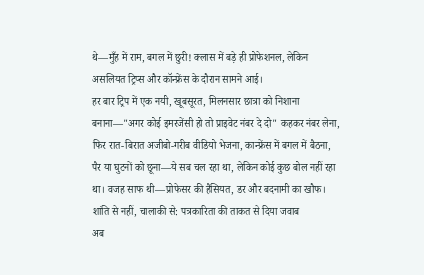थे—मुँह में राम, बगल में छुरी! क्लास में बड़े ही प्रोफेशनल, लेकिन असलियत ट्रिप्स और कॉन्फ्रेंस के दौरान सामने आई।
हर बार ट्रिप में एक नयी, खूबसूरत, मिलनसार छात्रा को निशाना बनाना—"अगर कोई इमरजेंसी हो तो प्राइवेट नंबर दे दो" कहकर नंबर लेना, फिर रात-बिरात अजीबो-गरीब वीडियो भेजना, कान्फ्रेंस में बगल में बैठना, पैर या घुटनों को छूना—ये सब चल रहा था, लेकिन कोई कुछ बोल नहीं रहा था। वजह साफ थी—प्रोफेसर की हैसियत, डर और बदनामी का खौफ।
शांति से नहीं, चालाकी से: पत्रकारिता की ताकत से दिया जवाब
अब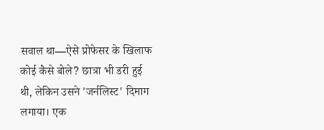सवाल था—ऐसे प्रोफेसर के खिलाफ कोई कैसे बोले? छात्रा भी डरी हुई थी, लेकिन उसने 'जर्नलिस्ट' दिमाग लगाया। एक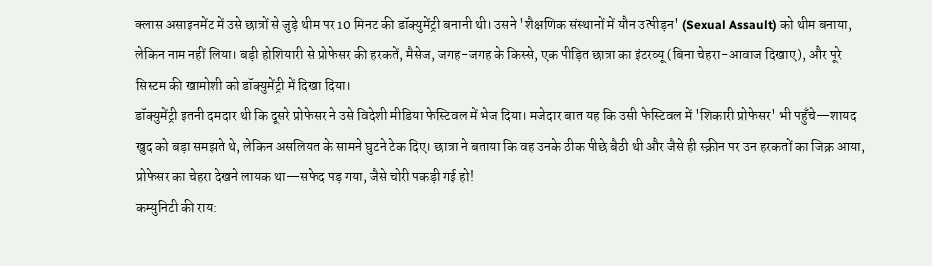क्लास असाइनमेंट में उसे छात्रों से जुड़े थीम पर 10 मिनट की डॉक्युमेंट्री बनानी थी। उसने 'शैक्षणिक संस्थानों में यौन उत्पीड़न' (Sexual Assault) को थीम बनाया, लेकिन नाम नहीं लिया। बड़ी होशियारी से प्रोफेसर की हरकतें, मैसेज, जगह-जगह के किस्से, एक पीड़ित छात्रा का इंटरव्यू (बिना चेहरा-आवाज दिखाए), और पूरे सिस्टम की खामोशी को डॉक्युमेंट्री में दिखा दिया।
डॉक्युमेंट्री इतनी दमदार थी कि दूसरे प्रोफेसर ने उसे विदेशी मीडिया फेस्टिवल में भेज दिया। मजेदार बात यह कि उसी फेस्टिवल में 'शिकारी प्रोफेसर' भी पहुँचे—शायद खुद को बड़ा समझते थे, लेकिन असलियत के सामने घुटने टेक दिए। छात्रा ने बताया कि वह उनके ठीक पीछे बैठी थी और जैसे ही स्क्रीन पर उन हरकतों का जिक्र आया, प्रोफेसर का चेहरा देखने लायक था—सफेद पड़ गया, जैसे चोरी पकड़ी गई हो!
कम्युनिटी की राय: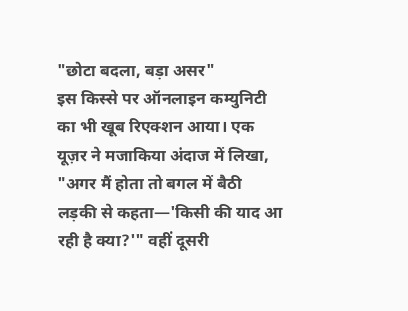"छोटा बदला, बड़ा असर"
इस किस्से पर ऑनलाइन कम्युनिटी का भी खूब रिएक्शन आया। एक यूज़र ने मजाकिया अंदाज में लिखा, "अगर मैं होता तो बगल में बैठी लड़की से कहता—'किसी की याद आ रही है क्या?'" वहीं दूसरी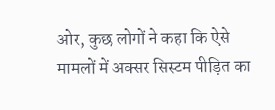ओर, कुछ लोगों ने कहा कि ऐसे मामलों में अक्सर सिस्टम पीड़ित का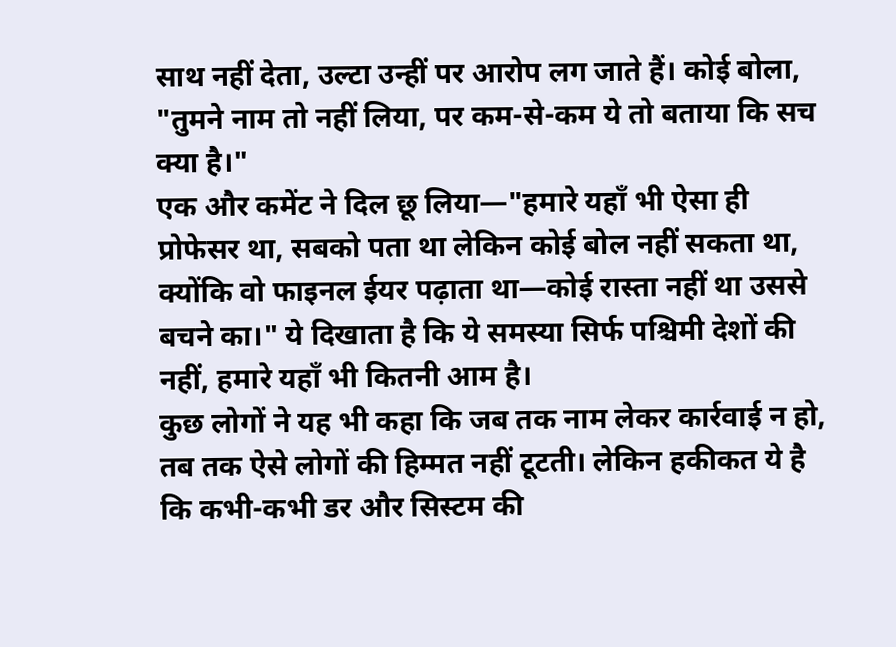साथ नहीं देता, उल्टा उन्हीं पर आरोप लग जाते हैं। कोई बोला, "तुमने नाम तो नहीं लिया, पर कम-से-कम ये तो बताया कि सच क्या है।"
एक और कमेंट ने दिल छू लिया—"हमारे यहाँ भी ऐसा ही प्रोफेसर था, सबको पता था लेकिन कोई बोल नहीं सकता था, क्योंकि वो फाइनल ईयर पढ़ाता था—कोई रास्ता नहीं था उससे बचने का।" ये दिखाता है कि ये समस्या सिर्फ पश्चिमी देशों की नहीं, हमारे यहाँ भी कितनी आम है।
कुछ लोगों ने यह भी कहा कि जब तक नाम लेकर कार्रवाई न हो, तब तक ऐसे लोगों की हिम्मत नहीं टूटती। लेकिन हकीकत ये है कि कभी-कभी डर और सिस्टम की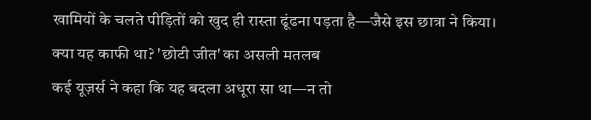खामियों के चलते पीड़ितों को खुद ही रास्ता ढूंढना पड़ता है—जैसे इस छात्रा ने किया।
क्या यह काफी था? 'छोटी जीत' का असली मतलब
कई यूज़र्स ने कहा कि यह बदला अधूरा सा था—न तो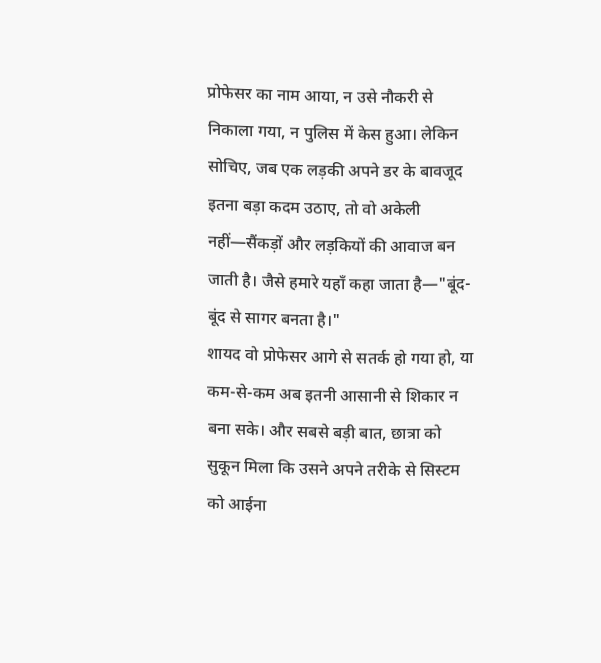प्रोफेसर का नाम आया, न उसे नौकरी से निकाला गया, न पुलिस में केस हुआ। लेकिन सोचिए, जब एक लड़की अपने डर के बावजूद इतना बड़ा कदम उठाए, तो वो अकेली नहीं—सैंकड़ों और लड़कियों की आवाज बन जाती है। जैसे हमारे यहाँ कहा जाता है—"बूंद-बूंद से सागर बनता है।"
शायद वो प्रोफेसर आगे से सतर्क हो गया हो, या कम-से-कम अब इतनी आसानी से शिकार न बना सके। और सबसे बड़ी बात, छात्रा को सुकून मिला कि उसने अपने तरीके से सिस्टम को आईना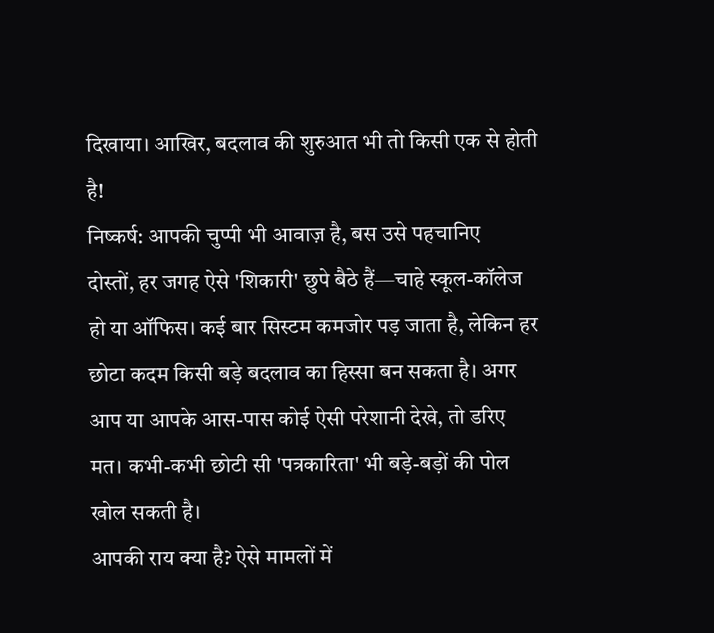दिखाया। आखिर, बदलाव की शुरुआत भी तो किसी एक से होती है!
निष्कर्ष: आपकी चुप्पी भी आवाज़ है, बस उसे पहचानिए
दोस्तों, हर जगह ऐसे 'शिकारी' छुपे बैठे हैं—चाहे स्कूल-कॉलेज हो या ऑफिस। कई बार सिस्टम कमजोर पड़ जाता है, लेकिन हर छोटा कदम किसी बड़े बदलाव का हिस्सा बन सकता है। अगर आप या आपके आस-पास कोई ऐसी परेशानी देखे, तो डरिए मत। कभी-कभी छोटी सी 'पत्रकारिता' भी बड़े-बड़ों की पोल खोल सकती है।
आपकी राय क्या है? ऐसे मामलों में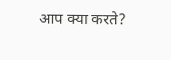आप क्या करते?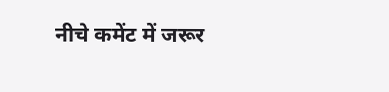नीचे कमेंट में जरूर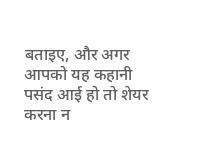बताइए, और अगर आपको यह कहानी पसंद आई हो तो शेयर करना न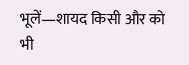भूलें—शायद किसी और को भी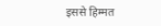इससे हिम्मत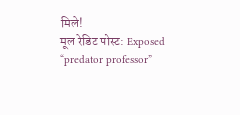मिले!
मूल रेडिट पोस्ट: Exposed “predator professor”